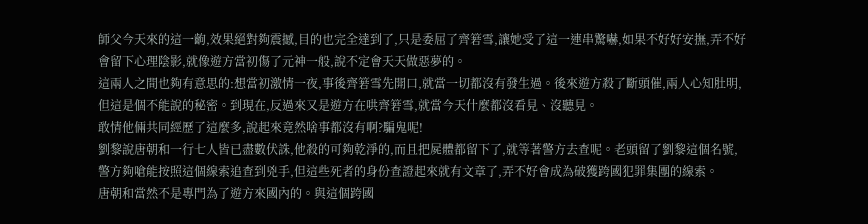師父今天來的這一齣,效果絕對夠震撼,目的也完全達到了,只是委屈了齊箬雪,讓她受了這一連串驚嚇,如果不好好安撫,弄不好會留下心理陰影,就像遊方當初傷了元神一般,說不定會天天做惡夢的。
這兩人之間也夠有意思的:想當初激情一夜,事後齊箬雪先開口,就當一切都沒有發生過。後來遊方殺了斷頭催,兩人心知肚明,但這是個不能說的秘密。到現在,反過來又是遊方在哄齊箬雪,就當今天什麼都沒看見、沒聽見。
敢情他倆共同經歷了這麼多,說起來竟然啥事都沒有啊?騙鬼呢!
劉黎說唐朝和一行七人皆已盡數伏誅,他殺的可夠乾淨的,而且把屍體都留下了,就等著警方去查呢。老頭留了劉黎這個名號,警方夠嗆能按照這個線索追查到兇手,但這些死者的身份查證起來就有文章了,弄不好會成為破獲跨國犯罪集團的線索。
唐朝和當然不是專門為了遊方來國內的。與這個跨國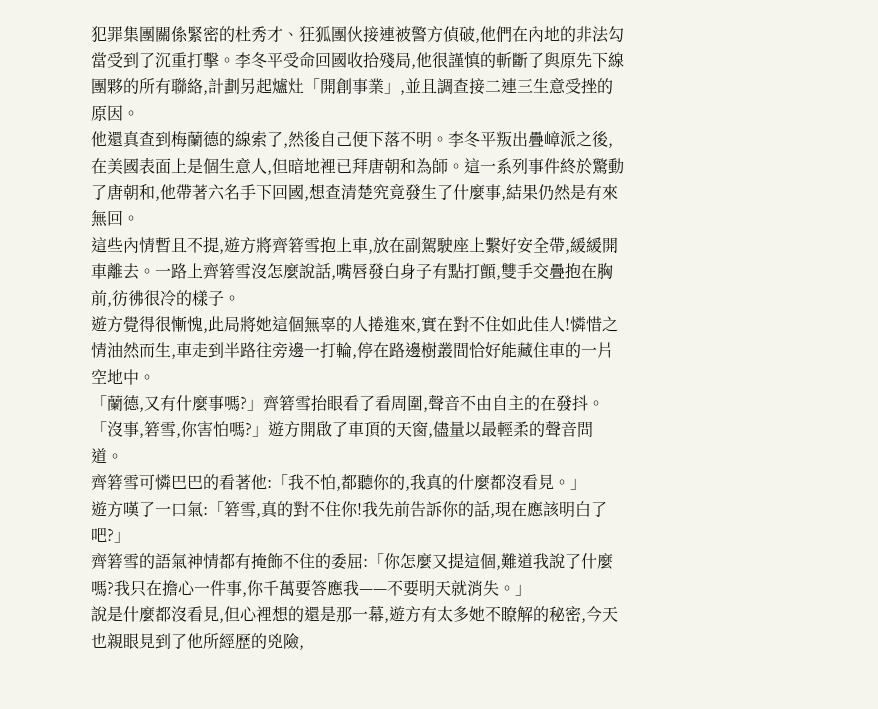犯罪集團關係緊密的杜秀才、狂狐團伙接連被警方偵破,他們在內地的非法勾當受到了沉重打擊。李冬平受命回國收拾殘局,他很謹慎的斬斷了與原先下線團夥的所有聯絡,計劃另起爐灶「開創事業」,並且調查接二連三生意受挫的原因。
他還真查到梅蘭德的線索了,然後自己便下落不明。李冬平叛出疊嶂派之後,在美國表面上是個生意人,但暗地裡已拜唐朝和為師。這一系列事件終於驚動了唐朝和,他帶著六名手下回國,想查清楚究竟發生了什麼事,結果仍然是有來無回。
這些內情暫且不提,遊方將齊箬雪抱上車,放在副駕駛座上繫好安全帶,緩緩開車離去。一路上齊箬雪沒怎麼說話,嘴唇發白身子有點打顫,雙手交疊抱在胸前,彷彿很冷的樣子。
遊方覺得很慚愧,此局將她這個無辜的人捲進來,實在對不住如此佳人!憐惜之情油然而生,車走到半路往旁邊一打輪,停在路邊樹叢間恰好能藏住車的一片空地中。
「蘭德,又有什麼事嗎?」齊箬雪抬眼看了看周圍,聲音不由自主的在發抖。
「沒事,箬雪,你害怕嗎?」遊方開啟了車頂的天窗,儘量以最輕柔的聲音問道。
齊箬雪可憐巴巴的看著他:「我不怕,都聽你的,我真的什麼都沒看見。」
遊方嘆了一口氣:「箬雪,真的對不住你!我先前告訴你的話,現在應該明白了吧?」
齊箬雪的語氣神情都有掩飾不住的委屈:「你怎麼又提這個,難道我說了什麼嗎?我只在擔心一件事,你千萬要答應我——不要明天就消失。」
說是什麼都沒看見,但心裡想的還是那一幕,遊方有太多她不瞭解的秘密,今天也親眼見到了他所經歷的兇險,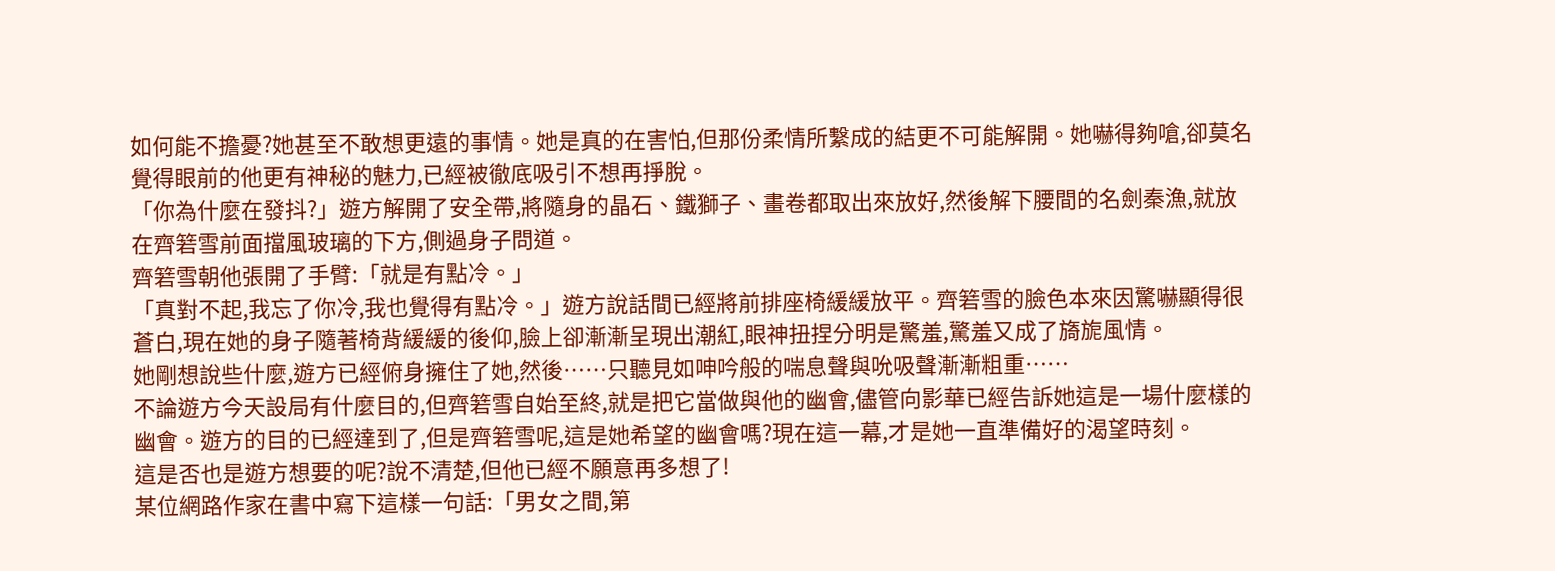如何能不擔憂?她甚至不敢想更遠的事情。她是真的在害怕,但那份柔情所繫成的結更不可能解開。她嚇得夠嗆,卻莫名覺得眼前的他更有神秘的魅力,已經被徹底吸引不想再掙脫。
「你為什麼在發抖?」遊方解開了安全帶,將隨身的晶石、鐵獅子、畫卷都取出來放好,然後解下腰間的名劍秦漁,就放在齊箬雪前面擋風玻璃的下方,側過身子問道。
齊箬雪朝他張開了手臂:「就是有點冷。」
「真對不起,我忘了你冷,我也覺得有點冷。」遊方說話間已經將前排座椅緩緩放平。齊箬雪的臉色本來因驚嚇顯得很蒼白,現在她的身子隨著椅背緩緩的後仰,臉上卻漸漸呈現出潮紅,眼神扭捏分明是驚羞,驚羞又成了旖旎風情。
她剛想說些什麼,遊方已經俯身擁住了她,然後……只聽見如呻吟般的喘息聲與吮吸聲漸漸粗重……
不論遊方今天設局有什麼目的,但齊箬雪自始至終,就是把它當做與他的幽會,儘管向影華已經告訴她這是一場什麼樣的幽會。遊方的目的已經達到了,但是齊箬雪呢,這是她希望的幽會嗎?現在這一幕,才是她一直準備好的渴望時刻。
這是否也是遊方想要的呢?說不清楚,但他已經不願意再多想了!
某位網路作家在書中寫下這樣一句話:「男女之間,第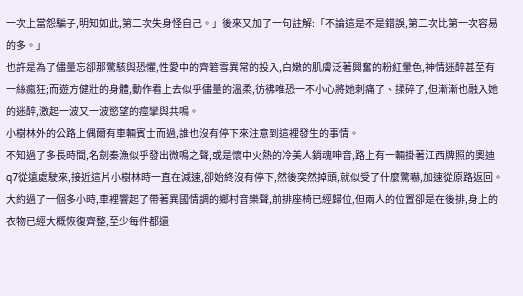一次上當怨騙子,明知如此,第二次失身怪自己。」後來又加了一句註解:「不論這是不是錯誤,第二次比第一次容易的多。」
也許是為了儘量忘卻那驚駭與恐懼,性愛中的齊箬雪異常的投入,白嫩的肌膚泛著興奮的粉紅暈色,神情迷醉甚至有一絲瘋狂;而遊方健壯的身體,動作看上去似乎儘量的溫柔,彷彿唯恐一不小心將她刺痛了、揉碎了,但漸漸也融入她的迷醉,激起一波又一波慾望的痙攣與共鳴。
小樹林外的公路上偶爾有車輛賓士而過,誰也沒有停下來注意到這裡發生的事情。
不知過了多長時間,名劍秦漁似乎發出微鳴之聲,或是懷中火熱的冷美人銷魂呻音,路上有一輛掛著江西牌照的奧迪q7從遠處駛來,接近這片小樹林時一直在減速,卻始終沒有停下,然後突然掉頭,就似受了什麼驚嚇,加速從原路返回。
大約過了一個多小時,車裡響起了帶著異國情調的鄉村音樂聲,前排座椅已經歸位,但兩人的位置卻是在後排,身上的衣物已經大概恢復齊整,至少每件都還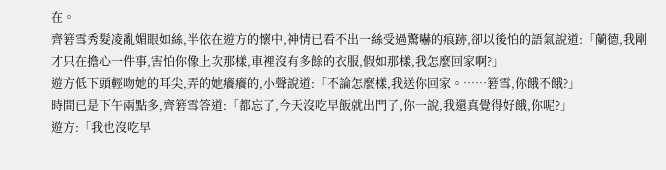在。
齊箬雪秀髮凌亂媚眼如絲,半依在遊方的懷中,神情已看不出一絲受過驚嚇的痕跡,卻以後怕的語氣說道:「蘭德,我剛才只在擔心一件事,害怕你像上次那樣,車裡沒有多餘的衣服,假如那樣,我怎麼回家啊?」
遊方低下頭輕吻她的耳尖,弄的她癢癢的,小聲說道:「不論怎麼樣,我送你回家。……箬雪,你餓不餓?」
時間已是下午兩點多,齊箬雪答道:「都忘了,今天沒吃早飯就出門了,你一說,我還真覺得好餓,你呢?」
遊方:「我也沒吃早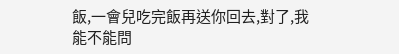飯,一會兒吃完飯再送你回去,對了,我能不能問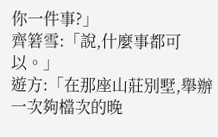你一件事?」
齊箬雪:「說,什麼事都可以。」
遊方:「在那座山莊別墅,舉辦一次夠檔次的晚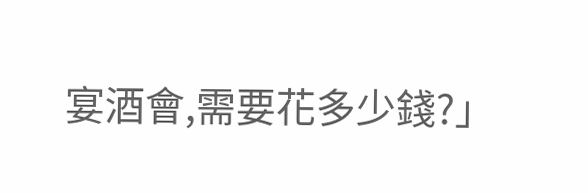宴酒會,需要花多少錢?」